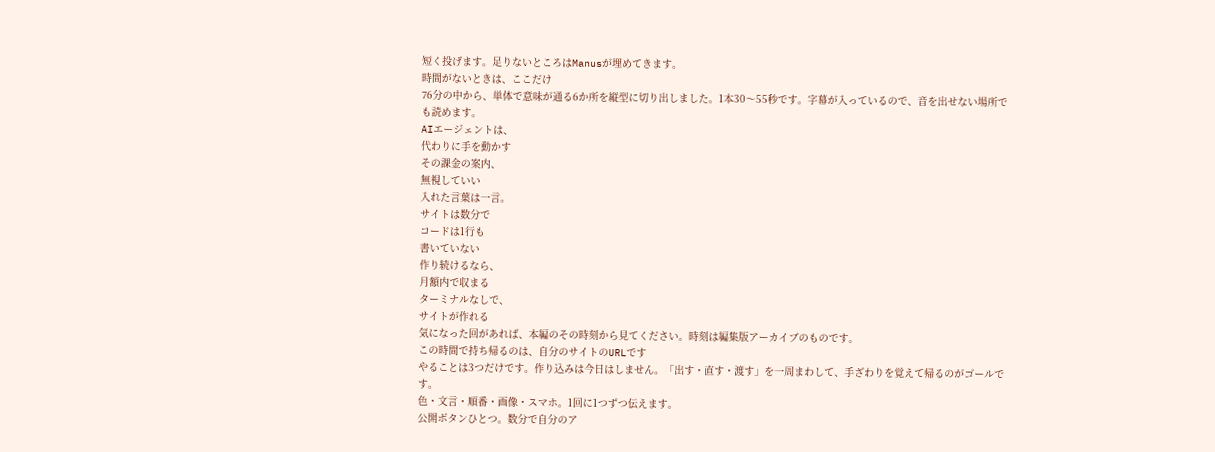短く投げます。足りないところはManusが埋めてきます。
時間がないときは、ここだけ
76分の中から、単体で意味が通る6か所を縦型に切り出しました。1本30〜55秒です。字幕が入っているので、音を出せない場所でも読めます。
AIエージェントは、
代わりに手を動かす
その課金の案内、
無視していい
入れた言葉は一言。
サイトは数分で
コードは1行も
書いていない
作り続けるなら、
月額内で収まる
ターミナルなしで、
サイトが作れる
気になった回があれば、本編のその時刻から見てください。時刻は編集版アーカイブのものです。
この時間で持ち帰るのは、自分のサイトのURLです
やることは3つだけです。作り込みは今日はしません。「出す・直す・渡す」を一周まわして、手ざわりを覚えて帰るのがゴールです。
色・文言・順番・画像・スマホ。1回に1つずつ伝えます。
公開ボタンひとつ。数分で自分のア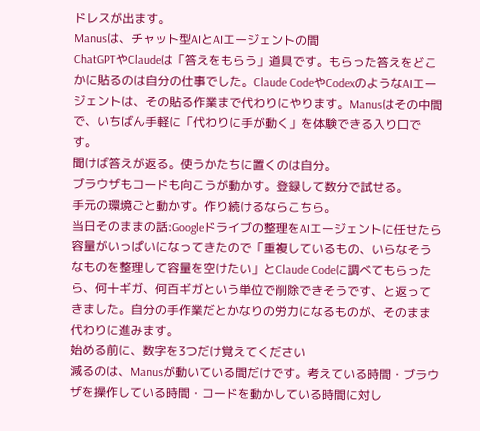ドレスが出ます。
Manusは、チャット型AIとAIエージェントの間
ChatGPTやClaudeは「答えをもらう」道具です。もらった答えをどこかに貼るのは自分の仕事でした。Claude CodeやCodexのようなAIエージェントは、その貼る作業まで代わりにやります。Manusはその中間で、いちばん手軽に「代わりに手が動く」を体験できる入り口です。
聞けば答えが返る。使うかたちに置くのは自分。
ブラウザもコードも向こうが動かす。登録して数分で試せる。
手元の環境ごと動かす。作り続けるならこちら。
当日そのままの話:Googleドライブの整理をAIエージェントに任せたら
容量がいっぱいになってきたので「重複しているもの、いらなそうなものを整理して容量を空けたい」とClaude Codeに調べてもらったら、何十ギガ、何百ギガという単位で削除できそうです、と返ってきました。自分の手作業だとかなりの労力になるものが、そのまま代わりに進みます。
始める前に、数字を3つだけ覚えてください
減るのは、Manusが動いている間だけです。考えている時間・ブラウザを操作している時間・コードを動かしている時間に対し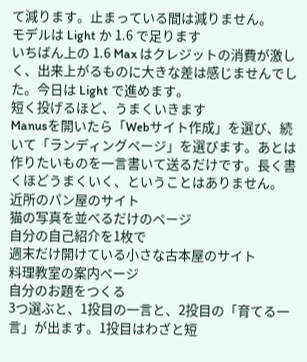て減ります。止まっている間は減りません。
モデルは Light か 1.6 で足ります
いちばん上の 1.6 Max はクレジットの消費が激しく、出来上がるものに大きな差は感じませんでした。今日は Light で進めます。
短く投げるほど、うまくいきます
Manusを開いたら「Webサイト作成」を選び、続いて「ランディングページ」を選びます。あとは作りたいものを一言書いて送るだけです。長く書くほどうまくいく、ということはありません。
近所のパン屋のサイト
猫の写真を並べるだけのページ
自分の自己紹介を1枚で
週末だけ開けている小さな古本屋のサイト
料理教室の案内ページ
自分のお題をつくる
3つ選ぶと、1投目の一言と、2投目の「育てる一言」が出ます。1投目はわざと短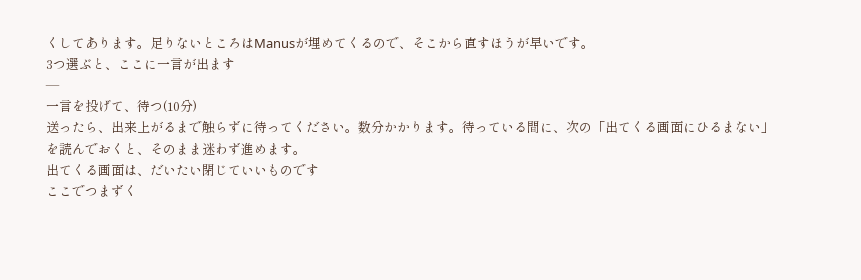くしてあります。足りないところはManusが埋めてくるので、そこから直すほうが早いです。
3つ選ぶと、ここに一言が出ます
—
一言を投げて、待つ(10分)
送ったら、出来上がるまで触らずに待ってください。数分かかります。待っている間に、次の「出てくる画面にひるまない」を読んでおくと、そのまま迷わず進めます。
出てくる画面は、だいたい閉じていいものです
ここでつまずく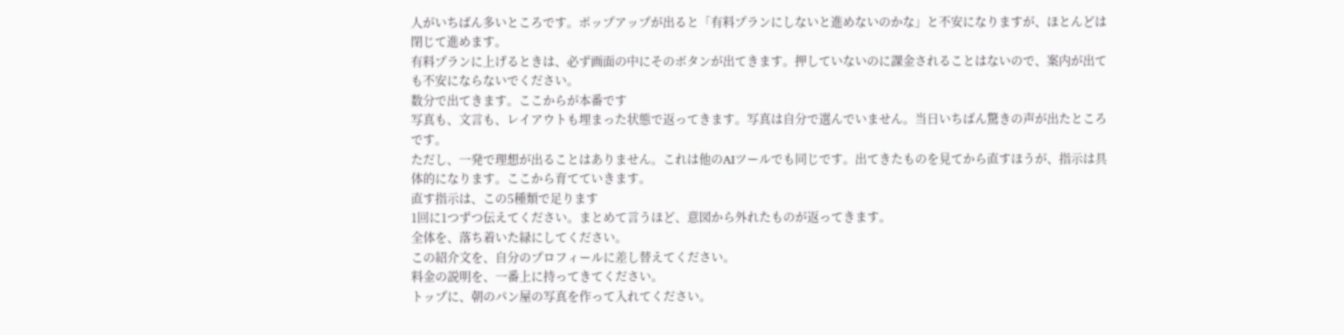人がいちばん多いところです。ポップアップが出ると「有料プランにしないと進めないのかな」と不安になりますが、ほとんどは閉じて進めます。
有料プランに上げるときは、必ず画面の中にそのボタンが出てきます。押していないのに課金されることはないので、案内が出ても不安にならないでください。
数分で出てきます。ここからが本番です
写真も、文言も、レイアウトも埋まった状態で返ってきます。写真は自分で選んでいません。当日いちばん驚きの声が出たところです。
ただし、一発で理想が出ることはありません。これは他のAIツールでも同じです。出てきたものを見てから直すほうが、指示は具体的になります。ここから育てていきます。
直す指示は、この5種類で足ります
1回に1つずつ伝えてください。まとめて言うほど、意図から外れたものが返ってきます。
全体を、落ち着いた緑にしてください。
この紹介文を、自分のプロフィールに差し替えてください。
料金の説明を、一番上に持ってきてください。
トップに、朝のパン屋の写真を作って入れてください。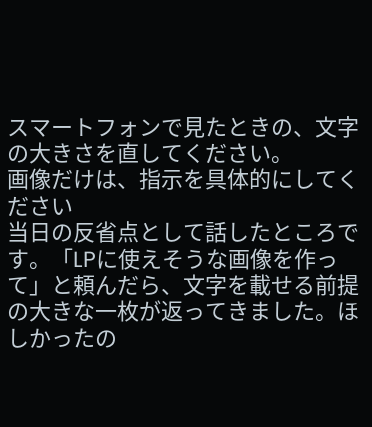スマートフォンで見たときの、文字の大きさを直してください。
画像だけは、指示を具体的にしてください
当日の反省点として話したところです。「LPに使えそうな画像を作って」と頼んだら、文字を載せる前提の大きな一枚が返ってきました。ほしかったの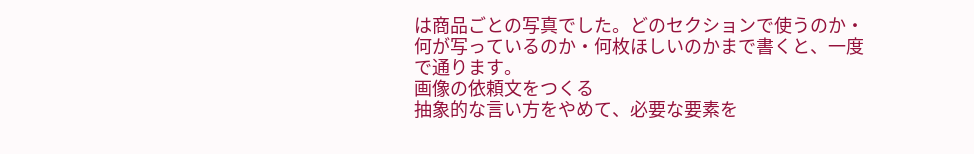は商品ごとの写真でした。どのセクションで使うのか・何が写っているのか・何枚ほしいのかまで書くと、一度で通ります。
画像の依頼文をつくる
抽象的な言い方をやめて、必要な要素を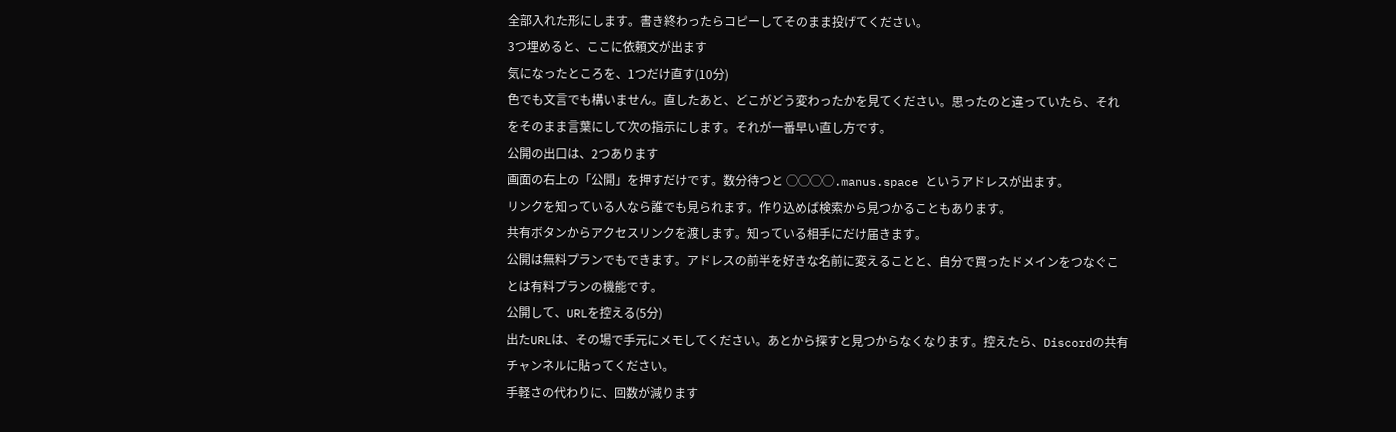全部入れた形にします。書き終わったらコピーしてそのまま投げてください。
3つ埋めると、ここに依頼文が出ます
気になったところを、1つだけ直す(10分)
色でも文言でも構いません。直したあと、どこがどう変わったかを見てください。思ったのと違っていたら、それをそのまま言葉にして次の指示にします。それが一番早い直し方です。
公開の出口は、2つあります
画面の右上の「公開」を押すだけです。数分待つと ◯◯◯◯.manus.space というアドレスが出ます。
リンクを知っている人なら誰でも見られます。作り込めば検索から見つかることもあります。
共有ボタンからアクセスリンクを渡します。知っている相手にだけ届きます。
公開は無料プランでもできます。アドレスの前半を好きな名前に変えることと、自分で買ったドメインをつなぐことは有料プランの機能です。
公開して、URLを控える(5分)
出たURLは、その場で手元にメモしてください。あとから探すと見つからなくなります。控えたら、Discordの共有チャンネルに貼ってください。
手軽さの代わりに、回数が減ります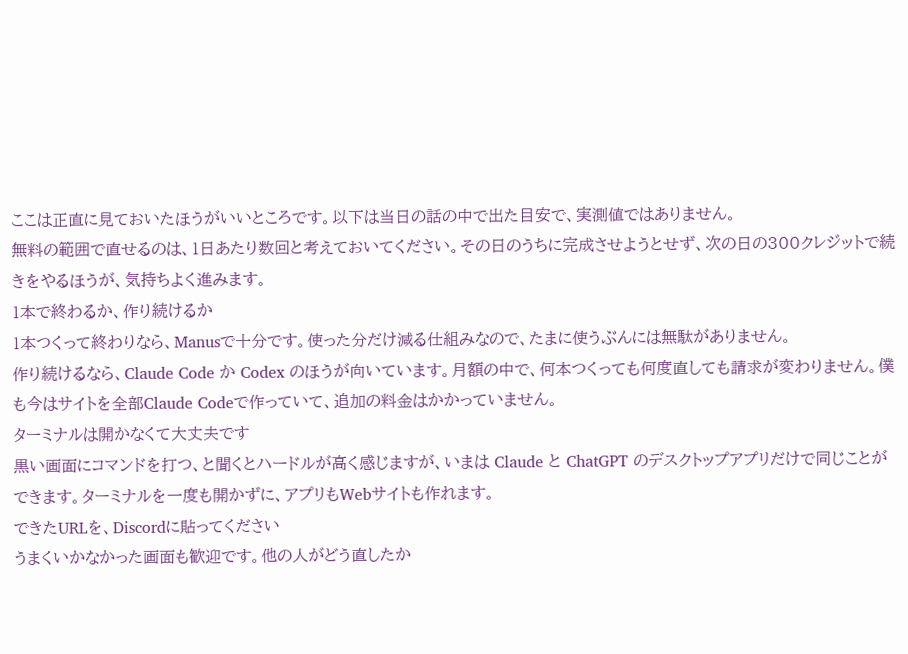ここは正直に見ておいたほうがいいところです。以下は当日の話の中で出た目安で、実測値ではありません。
無料の範囲で直せるのは、1日あたり数回と考えておいてください。その日のうちに完成させようとせず、次の日の300クレジットで続きをやるほうが、気持ちよく進みます。
1本で終わるか、作り続けるか
1本つくって終わりなら、Manusで十分です。使った分だけ減る仕組みなので、たまに使うぶんには無駄がありません。
作り続けるなら、Claude Code か Codex のほうが向いています。月額の中で、何本つくっても何度直しても請求が変わりません。僕も今はサイトを全部Claude Codeで作っていて、追加の料金はかかっていません。
ターミナルは開かなくて大丈夫です
黒い画面にコマンドを打つ、と聞くとハードルが高く感じますが、いまは Claude と ChatGPT のデスクトップアプリだけで同じことができます。ターミナルを一度も開かずに、アプリもWebサイトも作れます。
できたURLを、Discordに貼ってください
うまくいかなかった画面も歓迎です。他の人がどう直したか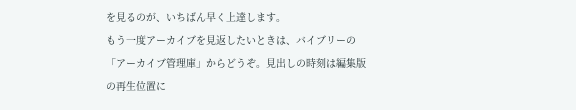を見るのが、いちばん早く上達します。
もう一度アーカイブを見返したいときは、バイブリーの「アーカイブ管理庫」からどうぞ。見出しの時刻は編集版の再生位置に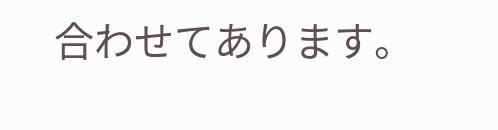合わせてあります。